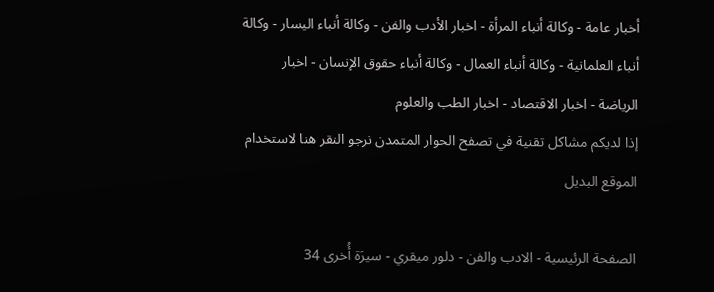أخبار عامة - وكالة أنباء المرأة - اخبار الأدب والفن - وكالة أنباء اليسار - وكالة أنباء العلمانية - وكالة أنباء العمال - وكالة أنباء حقوق الإنسان - اخبار الرياضة - اخبار الاقتصاد - اخبار الطب والعلوم
إذا لديكم مشاكل تقنية في تصفح الحوار المتمدن نرجو النقر هنا لاستخدام الموقع البديل

الصفحة الرئيسية - الادب والفن - دلور ميقري - سيرَة أُخرى 34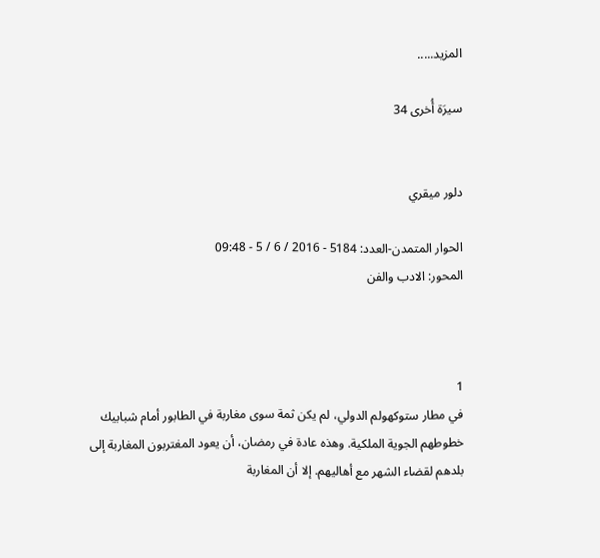المزيد.....

سيرَة أُخرى 34


دلور ميقري

الحوار المتمدن-العدد: 5184 - 2016 / 6 / 5 - 09:48
المحور: الادب والفن



1
في مطار ستوكهولم الدولي، لم يكن ثمة سوى مغاربة في الطابور أمام شبابيك خطوطهم الجوية الملكية. وهذه عادة في رمضان، أن يعود المغتربون المغاربة إلى بلدهم لقضاء الشهر مع أهاليهم. إلا أن المغاربة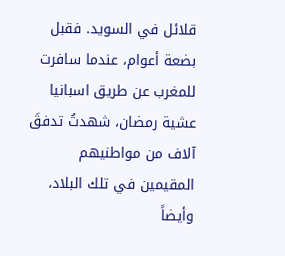قلائل في السويد. فقبل بضعة أعوام، عندما سافرت للمغرب عن طريق اسبانيا عشية رمضان، شهدتُ تدفقَ آلاف من مواطنيهم المقيمين في تلك البلاد، وأيضاً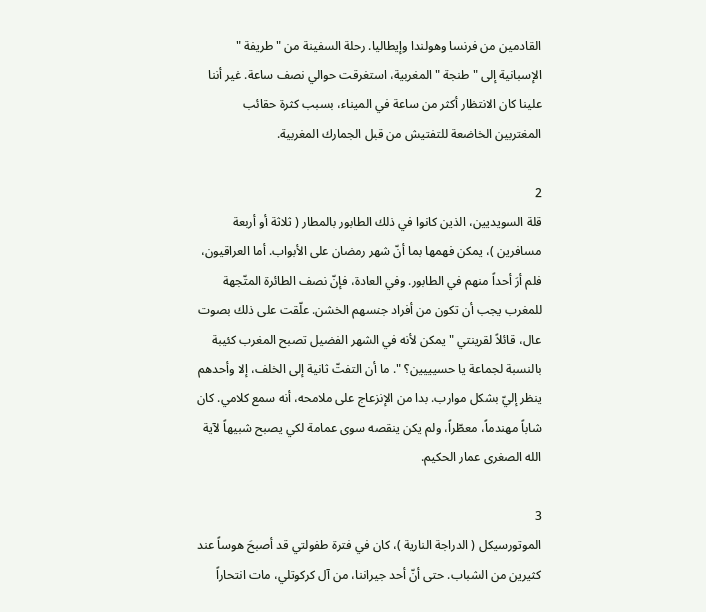القادمين من فرنسا وهولندا وإيطاليا. رحلة السفينة من " طريفة " الإسبانية إلى " طنجة " المغربية، استغرقت حوالي نصف ساعة. غير أننا علينا كان الانتظار أكثر من ساعة في الميناء، بسبب كثرة حقائب المغتربين الخاضعة للتفتيش من قبل الجمارك المغربية.

2
قلة السويديين، الذين كانوا في ذلك الطابور بالمطار ( ثلاثة أو أربعة مسافرين )، يمكن فهمها بما أنّ شهر رمضان على الأبواب. أما العراقيون، فلم أرَ أحداً منهم في الطابور. وفي العادة، فإنّ نصف الطائرة المتّجهة للمغرب يجب أن تكون من أفراد جنسهم الخشن. علّقت على ذلك بصوت عال، قائلاً لقرينتي " يمكن لأنه في الشهر الفضيل تصبح المغرب كئيبة بالنسبة لجماعة يا حسيييين؟ ". ما أن التفتّ ثانية إلى الخلف، إلا وأحدهم ينظر إليّ بشكل موارب. بدا من الإنزعاج على ملامحه، أنه سمع كلامي. كان شاباً مهندماً، معطّراً، ولم يكن ينقصه سوى عمامة لكي يصبح شبيهاً لآية الله الصغرى عمار الحكيم.

3
الموتورسيكل ( الدراجة النارية )، كان في فترة طفولتي قد أصبحَ هوساً عند كثيرين من الشباب. حتى أنّ أحد جيراننا، من آل كركوتلي، مات انتحاراً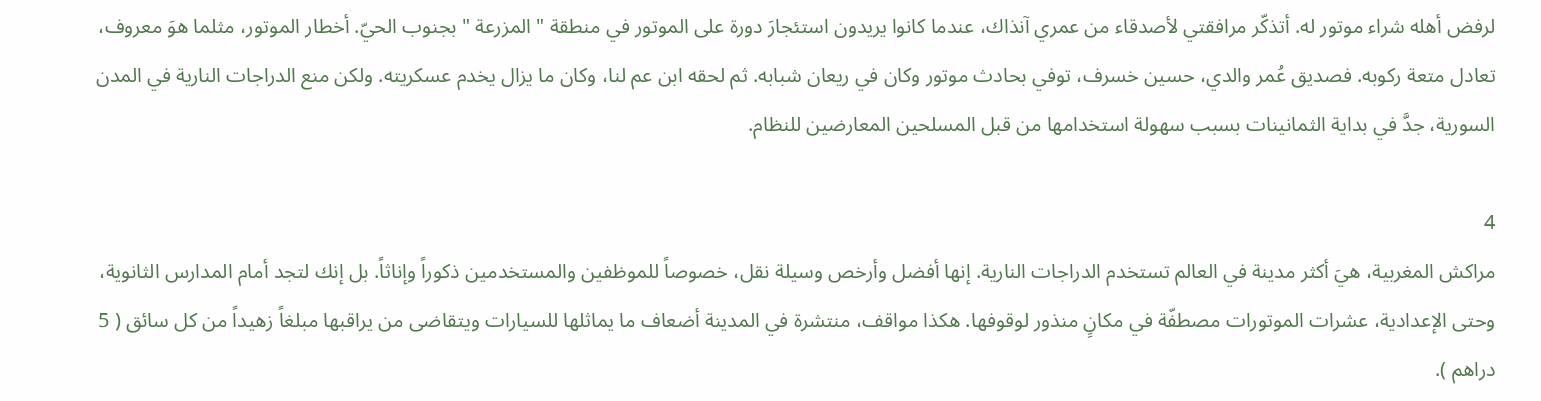لرفض أهله شراء موتور له. أتذكّر مرافقتي لأصدقاء من عمري آنذاك، عندما كانوا يريدون استئجارَ دورة على الموتور في منطقة " المزرعة " بجنوب الحيّ. أخطار الموتور، مثلما هوَ معروف، تعادل متعة ركوبه. فصديق عُمر والدي، حسين خسرف، توفي بحادث موتور وكان في ريعان شبابه. ثم لحقه ابن عم لنا، وكان ما يزال يخدم عسكريته. ولكن منع الدراجات النارية في المدن السورية، جدَّ في بداية الثمانينات بسبب سهولة استخدامها من قبل المسلحين المعارضين للنظام.

4
مراكش المغربية، هيَ أكثر مدينة في العالم تستخدم الدراجات النارية. إنها أفضل وأرخص وسيلة نقل، خصوصاً للموظفين والمستخدمين ذكوراً وإناثاً. بل إنك لتجد أمام المدارس الثانوية، وحتى الإعدادية، عشرات الموتورات مصطفّة في مكانٍ منذور لوقوفها. هكذا مواقف، منتشرة في المدينة أضعاف ما يماثلها للسيارات ويتقاضى من يراقبها مبلغاً زهيداً من كل سائق ( 5 دراهم ).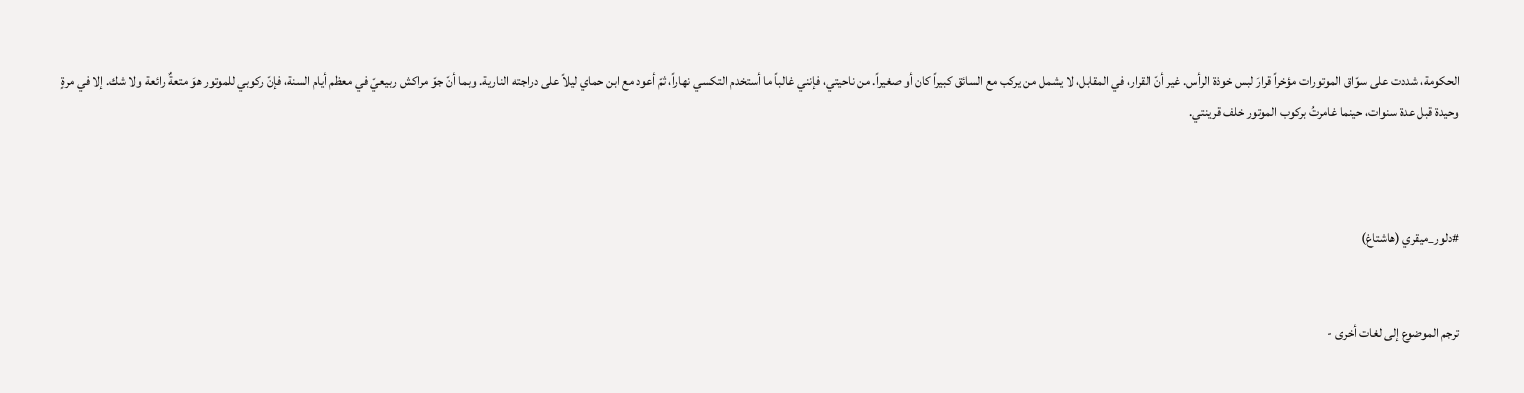الحكومة، شددت على سوّاق الموتورات مؤخراً قرارَ لبس خوذة الرأس. غير أنّ القرار، في المقابل، لا يشمل من يركب مع السائق كبيراً كان أو صغيراً. من ناحيتي، فإنني غالباً ما أستخدم التكسي نهاراً، ثمّ أعود مع ابن حماي ليلاً على دراجته النارية. وبما أنّ جوّ مراكش ربيعيّ في معظم أيام السنة، فإنّ ركوبي للموتور هوَ متعةٌ رائعة ولا شك. إلا في مرةٍ وحيدة قبل عدة سنوات، حينما غامرتُ بركوب الموتور خلف قرينتي.



#دلور_ميقري (هاشتاغ)


ترجم الموضوع إلى لغات أخرى -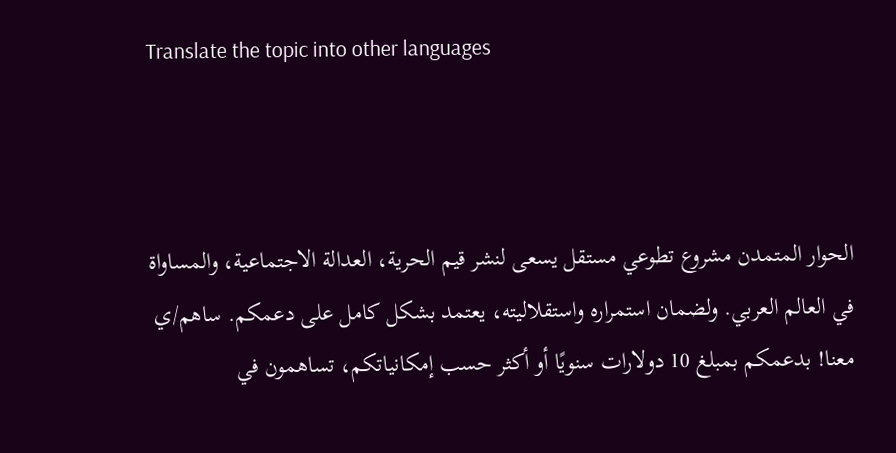Translate the topic into other languages



الحوار المتمدن مشروع تطوعي مستقل يسعى لنشر قيم الحرية، العدالة الاجتماعية، والمساواة في العالم العربي. ولضمان استمراره واستقلاليته، يعتمد بشكل كامل على دعمكم. ساهم/ي معنا! بدعمكم بمبلغ 10 دولارات سنويًا أو أكثر حسب إمكانياتكم، تساهمون في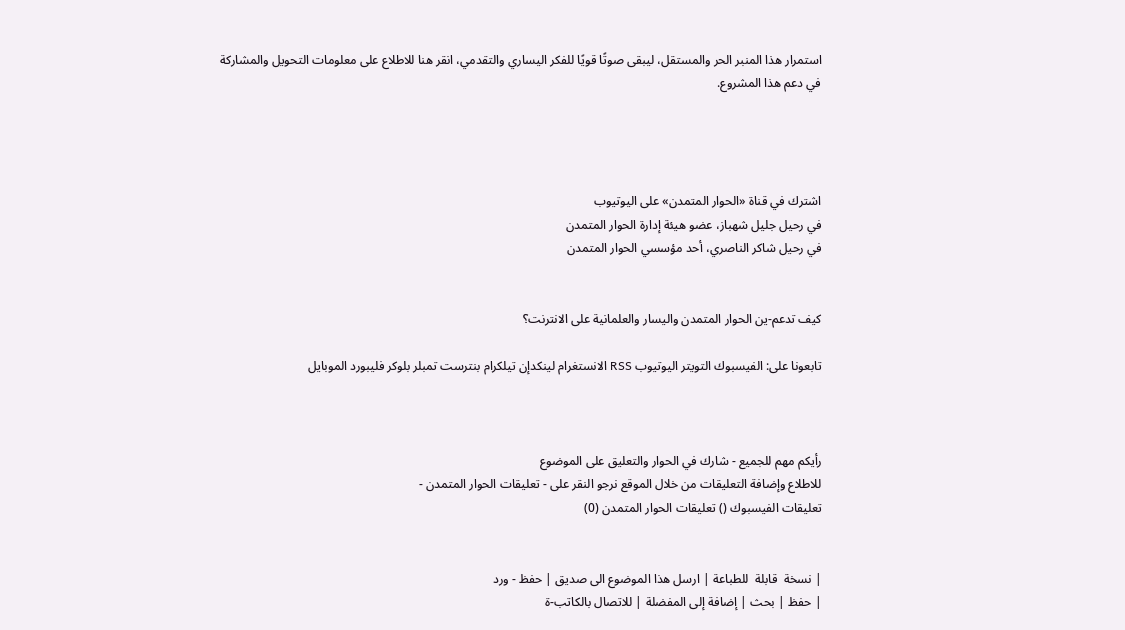استمرار هذا المنبر الحر والمستقل، ليبقى صوتًا قويًا للفكر اليساري والتقدمي، انقر هنا للاطلاع على معلومات التحويل والمشاركة في دعم هذا المشروع.




اشترك في قناة «الحوار المتمدن» على اليوتيوب
في رحيل جليل شهباز، عضو هيئة إدارة الحوار المتمدن
في رحيل شاكر الناصري، أحد مؤسسي الحوار المتمدن


كيف تدعم-ين الحوار المتمدن واليسار والعلمانية على الانترنت؟

تابعونا على: الفيسبوك التويتر اليوتيوب RSS الانستغرام لينكدإن تيلكرام بنترست تمبلر بلوكر فليبورد الموبايل



رأيكم مهم للجميع - شارك في الحوار والتعليق على الموضوع
للاطلاع وإضافة التعليقات من خلال الموقع نرجو النقر على - تعليقات الحوار المتمدن -
تعليقات الفيسبوك () تعليقات الحوار المتمدن (0)


| نسخة  قابلة  للطباعة | ارسل هذا الموضوع الى صديق | حفظ - ورد
| حفظ | بحث | إضافة إلى المفضلة | للاتصال بالكاتب-ة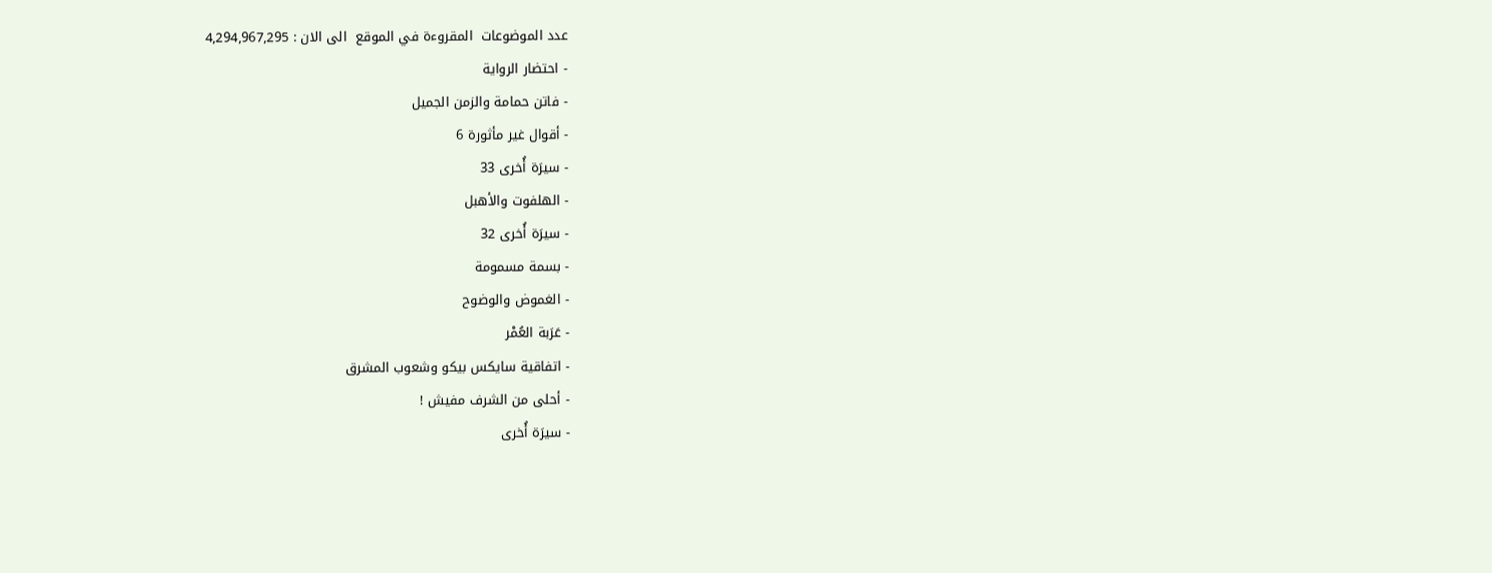عدد الموضوعات  المقروءة في الموقع  الى الان : 4,294,967,295
- احتضار الرواية
- فاتن حمامة والزمن الجميل
- أقوال غير مأثورة 6
- سيرَة أُخرى 33
- الهلفوت والأهبل
- سيرَة أُخرى 32
- بسمة مسمومة
- الغموض والوضوح
- عَرَبة العُمْر
- اتفاقية سايكس بيكو وشعوب المشرق
- أحلى من الشرف مفيش !
- سيرَة أُخرى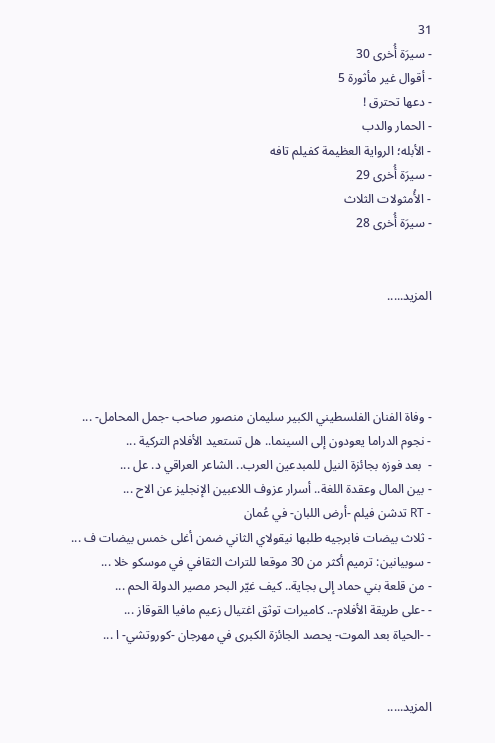31
- سيرَة أُخرى 30
- أقوال غير مأثورة 5
- دعها تحترق !
- الحمار والدب
- الأبله؛ الرواية العظيمة كفيلم تافه
- سيرَة أُخرى 29
- الأُمثولات الثلاث
- سيرَة أُخرى 28


المزيد.....




- وفاة الفنان الفلسطيني الكبير سليمان منصور صاحب -جمل المحامل- ...
- نجوم الدراما يعودون إلى السينما.. هل تستعيد الأفلام التركية ...
-  بعد فوزه بجائزة النيل للمبدعين العرب.. الشاعر العراقي د. عل ...
- بين المال وعقدة اللغة.. أسرار عزوف اللاعبين الإنجليز عن الاح ...
- RT تدشن فيلم -أرض اللبان- في عُمان
- ثلاث بيضات فابرجيه طلبها نيقولاي الثاني ضمن أغلى خمس بيضات ف ...
- سوبيانين: ترميم أكثر من 30 موقعا للتراث الثقافي في موسكو خلا ...
- من قلعة بني حماد إلى بجاية.. كيف غيّر البحر مصير الدولة الحم ...
- -على طريقة الأفلام-.. كاميرات توثق اغتيال زعيم مافيا القوقاز ...
- -الحياة بعد الموت- يحصد الجائزة الكبرى في مهرجان -كوروتشي- ا ...


المزيد.....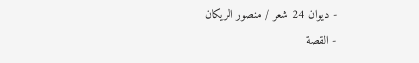- ديوان 24 شعر / منصور الريكان
- القصة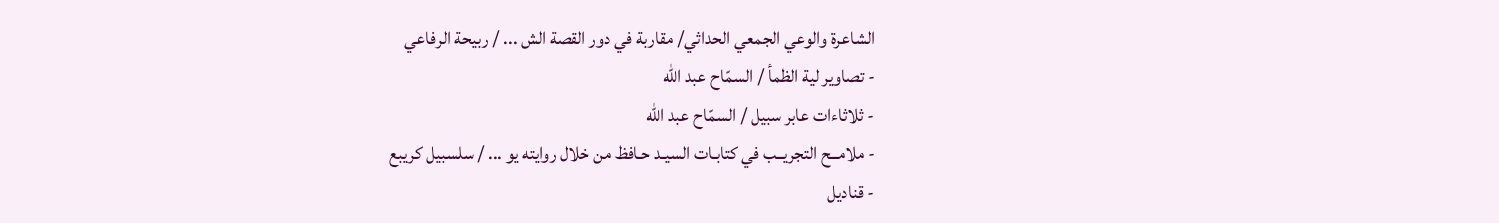الشاعرة والوعي الجمعي الحداثي/ مقاربة في دور القصة الش ... / ربيحة الرفاعي
- تصاوير لية الظمأ / السمّاح عبد الله
- ثلاثاءات عابر سبيل / السمّاح عبد الله
- ملامــح التجريــب في كتابـات السيـد حـافظ من خلال روايته يو ... / سلسبيل كريبع
- قناديل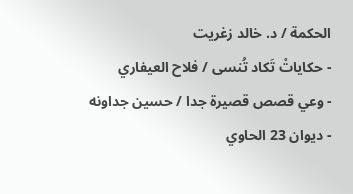الحكمة / د. خالد زغريت
- حكاياتْ تَكاد تُنسى / فلاح العيفاري
- وعي قصص قصيرة جدا / حسين جداونه
- ديوان 23 الحاوي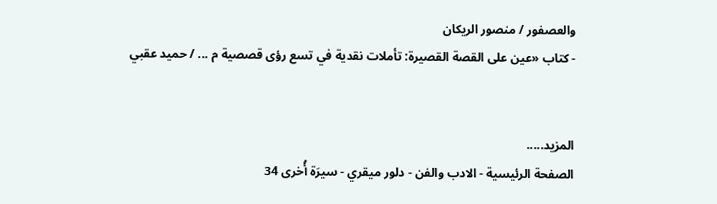والعصفور / منصور الريكان
- كتاب «عين على القصة القصيرة: تأملات نقدية في تسع رؤى قصصية م ... / حميد عقبي


المزيد.....
الصفحة الرئيسية - الادب والفن - دلور ميقري - سيرَة أُخرى 34